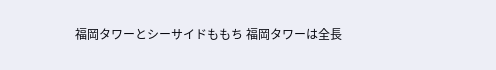福岡タワーとシーサイドももち 福岡タワーは全長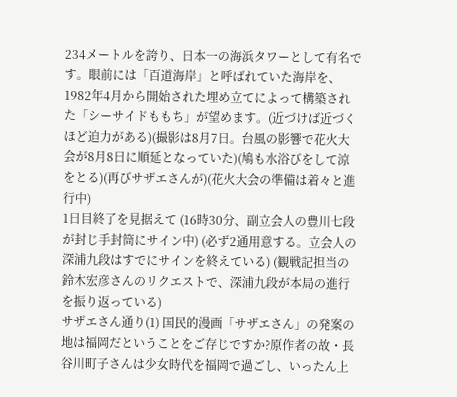234メートルを誇り、日本一の海浜タワーとして有名です。眼前には「百道海岸」と呼ばれていた海岸を、1982年4月から開始された埋め立てによって構築された「シーサイドももち」が望めます。(近づけば近づくほど迫力がある)(撮影は8月7日。台風の影響で花火大会が8月8日に順延となっていた)(鳩も水浴びをして涼をとる)(再びサザエさんが)(花火大会の準備は着々と進行中)
1日目終了を見据えて (16時30分、副立会人の豊川七段が封じ手封筒にサイン中) (必ず2通用意する。立会人の深浦九段はすでにサインを終えている) (観戦記担当の鈴木宏彦さんのリクエストで、深浦九段が本局の進行を振り返っている)
サザエさん通り(1) 国民的漫画「サザエさん」の発案の地は福岡だということをご存じですか?原作者の故・長谷川町子さんは少女時代を福岡で過ごし、いったん上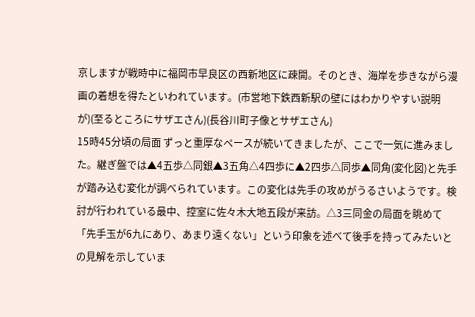京しますが戦時中に福岡市早良区の西新地区に疎開。そのとき、海岸を歩きながら漫画の着想を得たといわれています。(市営地下鉄西新駅の壁にはわかりやすい説明が)(至るところにサザエさん)(長谷川町子像とサザエさん)
15時45分頃の局面 ずっと重厚なペースが続いてきましたが、ここで一気に進みました。継ぎ盤では▲4五歩△同銀▲3五角△4四歩に▲2四歩△同歩▲同角(変化図)と先手が踏み込む変化が調べられています。この変化は先手の攻めがうるさいようです。検討が行われている最中、控室に佐々木大地五段が来訪。△3三同金の局面を眺めて「先手玉が6九にあり、あまり遠くない」という印象を述べて後手を持ってみたいとの見解を示していま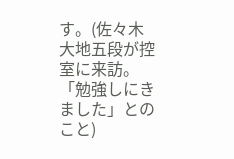す。(佐々木大地五段が控室に来訪。「勉強しにきました」とのこと)